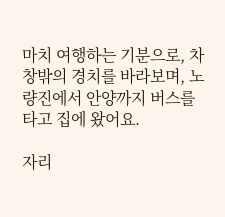마치 여행하는 기분으로, 차창밖의 경치를 바라보며, 노량진에서 안양까지 버스를 타고 집에 왔어요.

자리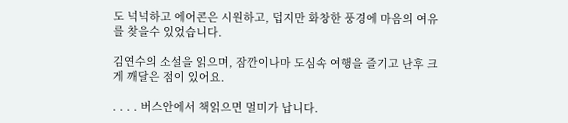도 넉넉하고 에어콘은 시원하고, 덥지만 화창한 풍경에 마음의 여유를 찾을수 있었습니다.

김연수의 소설을 읽으며, 잠깐이나마 도심속 여행을 즐기고 난후 크게 깨달은 점이 있어요.

. . . . 버스안에서 책읽으면 멀미가 납니다.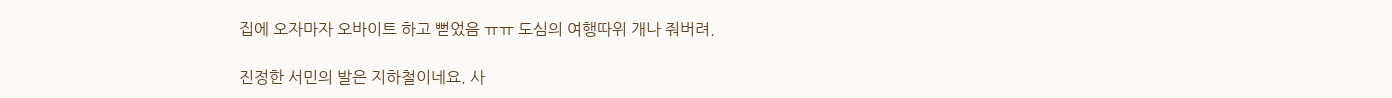집에 오자마자 오바이트 하고 뻗었음 ㅠㅠ 도심의 여행따위 개나 줘버려.

진정한 서민의 발은 지하철이네요. 사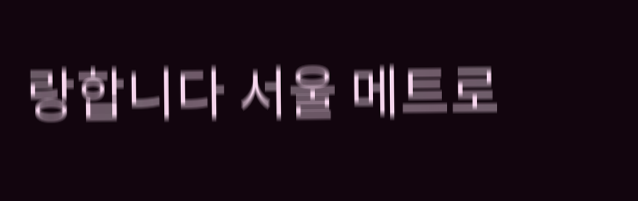랑합니다 서울 메트로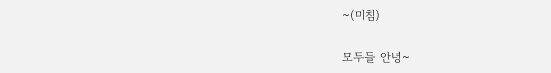~(미침)

모두들 안녕~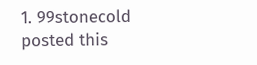1. 99stonecold posted this